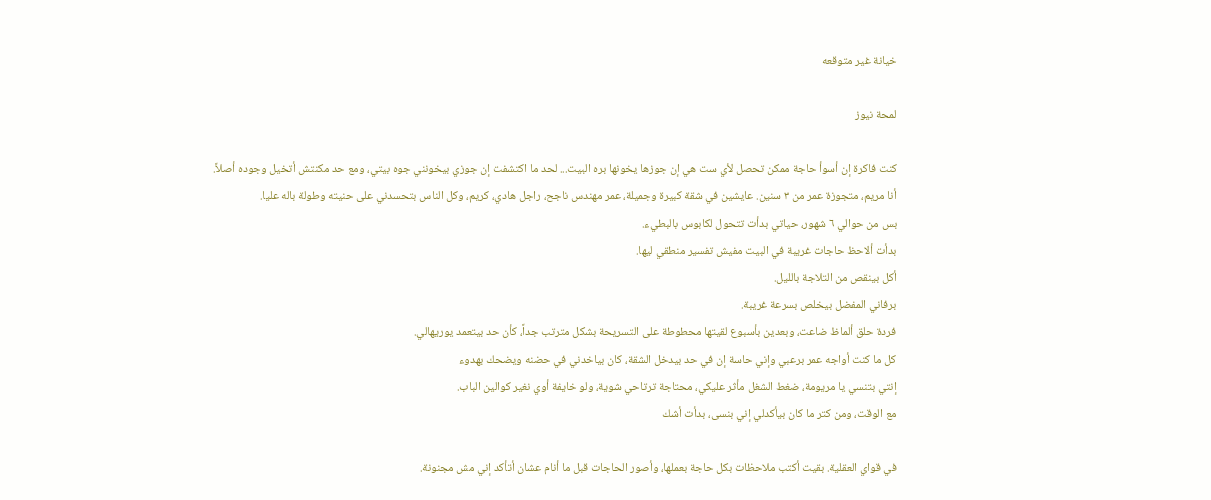خيانة غير متوقعه

لمحة نيوز

كنت فاكرة إن أسوأ حاجة ممكن تحصل لأي ست هي إن جوزها يخونها بره البيت... لحد ما اكتشفت إن جوزي بيخونني جوه بيتي، ومع حد مكنتش أتخيل وجوده أصلاً.
أنا مريم، متجوزة عمر من ٣ سنين. عايشين في شقة كبيرة وجميلة، عمر مهندس ناجح، راجل هادي، كريم، وكل الناس بتحسدني على حنيته وطولة باله عليا.
بس من حوالي ٦ شهور، حياتي بدأت تتحول لكابوس بالبطيء.
بدأت ألاحظ حاجات غريبة في البيت مفيش تفسير منطقي ليها.
أكل بينقص من التلاجة بالليل.
برفاني المفضل بيخلص بسرعة غريبة.
فردة حلق ألماظ ضاعت، وبعدين بأسبوع لقيتها محطوطة على التسريحة بشكل مترتب جداً، كأن حد بيتعمد يوريهالي.
كل ما كنت أواجه عمر برعبي وإني حاسة إن في حد بيدخل الشقة، كان بياخدني في حضنه ويضحك بهدوء
إنتي بتنسي يا مريومة، ضغط الشغل مأثر عليكي، محتاجة ترتاحي شوية، ولو خايفة أوي نغير كوالين الباب.
مع الوقت، ومن كتر ما كان بيأكدلي إني بنسى، بدأت أشك

في قواي العقلية. بقيت أكتب ملاحظات بكل حاجة بعملها، وأصور الحاجات قبل ما أنام عشان أتأكد إني مش مجنونة.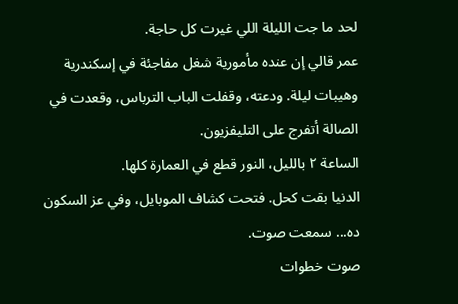لحد ما جت الليلة اللي غيرت كل حاجة.
عمر قالي إن عنده مأمورية شغل مفاجئة في إسكندرية وهيبات ليلة. ودعته، وقفلت الباب الترباس، وقعدت في الصالة أتفرج على التليفزيون.
الساعة ٢ بالليل، النور قطع في العمارة كلها.
الدنيا بقت كحل. فتحت كشاف الموبايل، وفي عز السكون ده... سمعت صوت.
صوت خطوات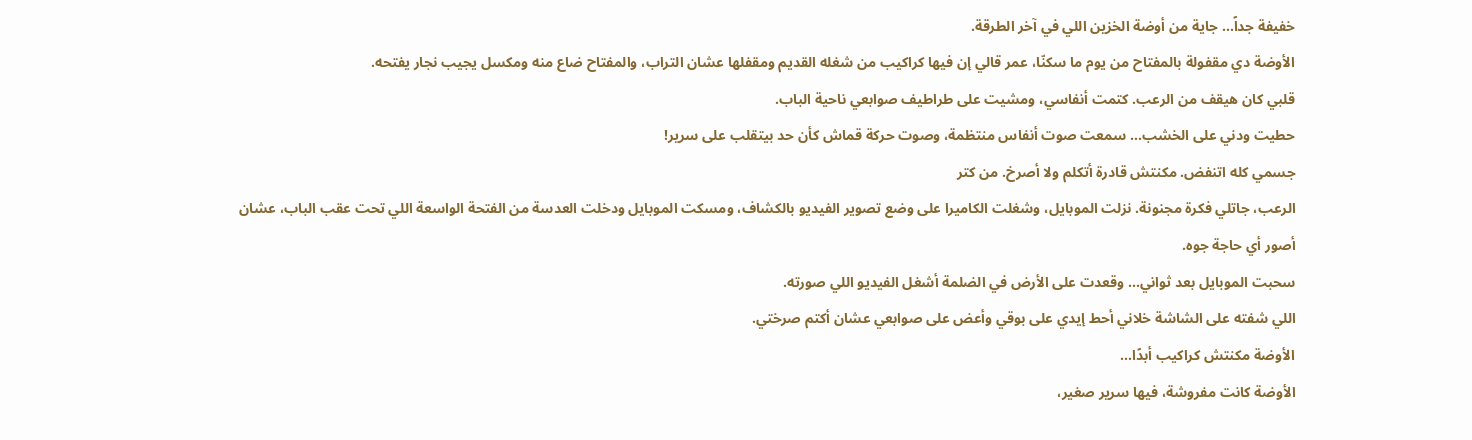خفيفة جداً... جاية من أوضة الخزين اللي في آخر الطرقة.
الأوضة دي مقفولة بالمفتاح من يوم ما سكنّا، عمر قالي إن فيها كراكيب من شغله القديم ومقفلها عشان التراب، والمفتاح ضاع منه ومكسل يجيب نجار يفتحه.
قلبي كان هيقف من الرعب. كتمت أنفاسي، ومشيت على طراطيف صوابعي ناحية الباب.
حطيت ودني على الخشب... سمعت صوت أنفاس منتظمة، وصوت حركة قماش كأن حد بيتقلب على سرير!
جسمي كله اتنفض. مكنتش قادرة أتكلم ولا أصرخ. من كتر
الرعب، جاتلي فكرة مجنونة. نزلت الموبايل، وشغلت الكاميرا على وضع تصوير الفيديو بالكشاف، ومسكت الموبايل ودخلت العدسة من الفتحة الواسعة اللي تحت عقب الباب، عشان أصور أي حاجة جوه.
سحبت الموبايل بعد ثواني... وقعدت على الأرض في الضلمة أشغل الفيديو اللي صورته.
اللي شفته على الشاشة خلاني أحط إيدي على بوقي وأعض على صوابعي عشان أكتم صرختي.
الأوضة مكنتش كراكيب أبدًا...
الأوضة كانت مفروشة، فيها سرير صغير،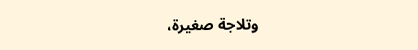وتلاجة صغيرة،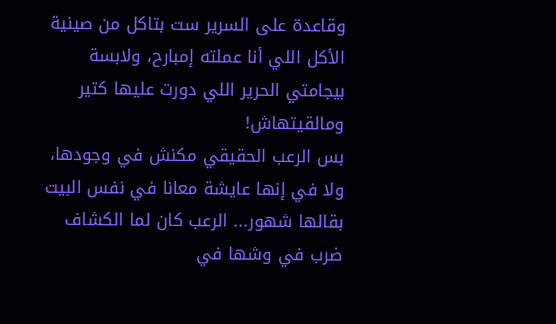وقاعدة على السرير ست بتاكل من صينية الأكل اللي أنا عملته إمبارح، ولابسة بيجامتي الحرير اللي دورت عليها كتير ومالقيتهاش!
بس الرعب الحقيقي مكنش في وجودها، ولا في إنها عايشة معانا في نفس البيت بقالها شهور... الرعب كان لما الكشاف ضرب في وشها في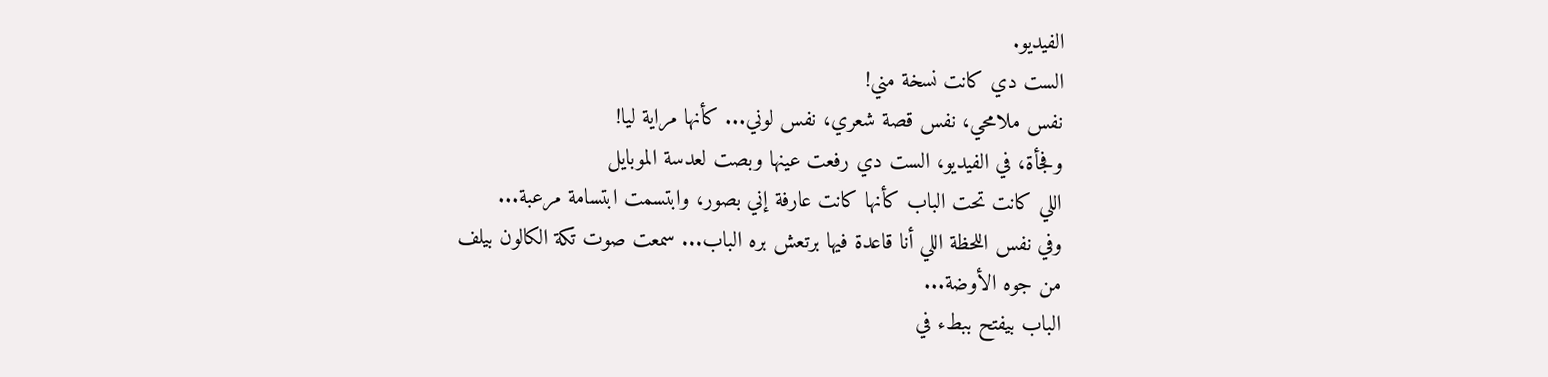الفيديو.
الست دي كانت نسخة مني!
نفس ملامحي، نفس قصة شعري، نفس لوني... كأنها مراية ليا!
وفجأة، في الفيديو، الست دي رفعت عينها وبصت لعدسة الموبايل
اللي كانت تحت الباب كأنها كانت عارفة إني بصور، وابتسمت ابتسامة مرعبة...
وفي نفس اللحظة اللي أنا قاعدة فيها برتعش بره الباب... سمعت صوت تكة الكالون بيلف من جوه الأوضة...
الباب بيفتح ببطء في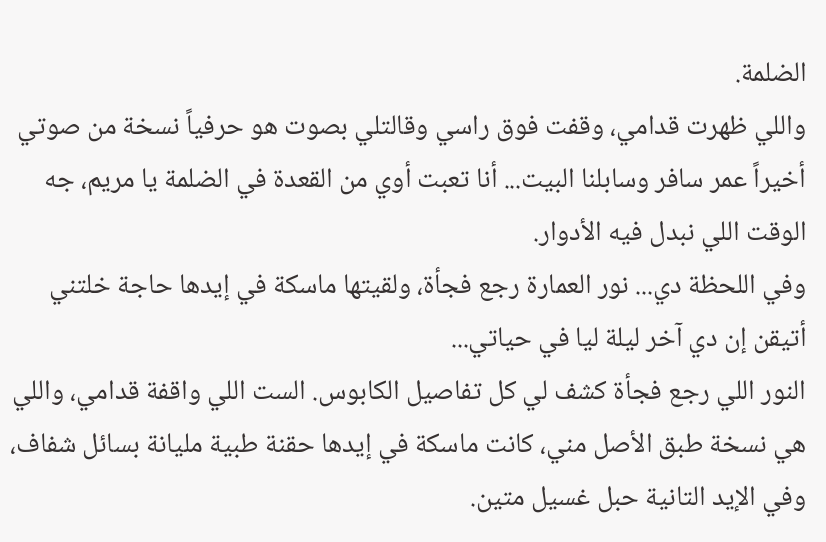الضلمة.
واللي ظهرت قدامي، وقفت فوق راسي وقالتلي بصوت هو حرفياً نسخة من صوتي
أخيراً عمر سافر وسابلنا البيت... أنا تعبت أوي من القعدة في الضلمة يا مريم، جه الوقت اللي نبدل فيه الأدوار.
وفي اللحظة دي... نور العمارة رجع فجأة، ولقيتها ماسكة في إيدها حاجة خلتني أتيقن إن دي آخر ليلة ليا في حياتي...
النور اللي رجع فجأة كشف لي كل تفاصيل الكابوس. الست اللي واقفة قدامي، واللي هي نسخة طبق الأصل مني، كانت ماسكة في إيدها حقنة طبية مليانة بسائل شفاف، وفي الإيد التانية حبل غسيل متين.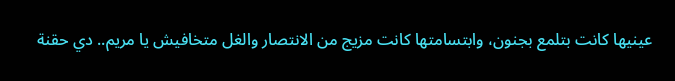عينيها كانت بتلمع بجنون، وابتسامتها كانت مزيج من الانتصار والغل متخافيش يا مريم.. دي حقنة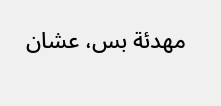مهدئة بس، عشان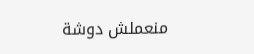منعملش دوشة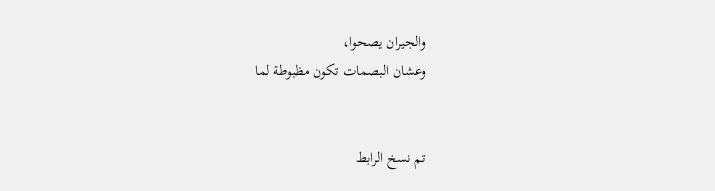والجيران يصحوا،
وعشان البصمات تكون مظبوطة لما


تم نسخ الرابط